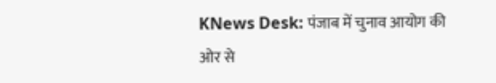KNews Desk: पंजाब में चुनाव आयोग की ओर से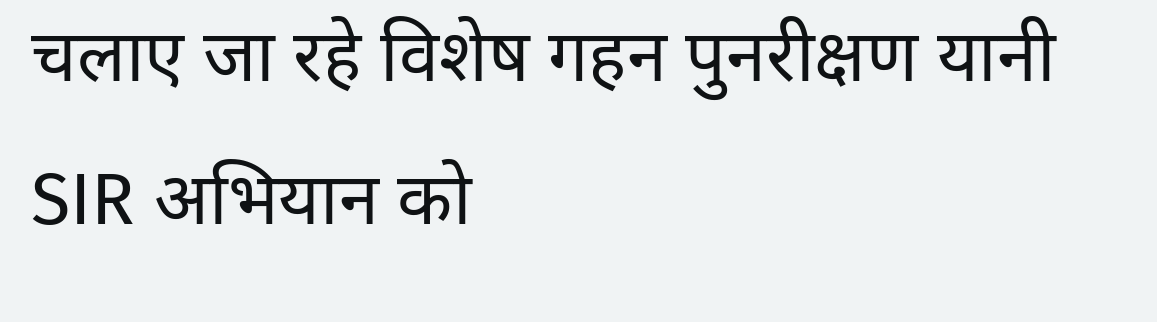चलाए जा रहे विशेष गहन पुनरीक्षण यानी SIR अभियान को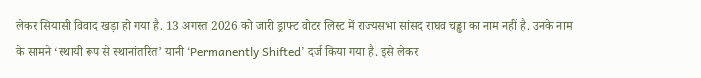लेकर सियासी विवाद खड़ा हो गया है. 13 अगस्त 2026 को जारी ड्राफ्ट वोटर लिस्ट में राज्यसभा सांसद राघव चड्ढा का नाम नहीं है. उनके नाम के सामने ‘स्थायी रूप से स्थानांतरित’ यानी ‘Permanently Shifted’ दर्ज किया गया है. इसे लेकर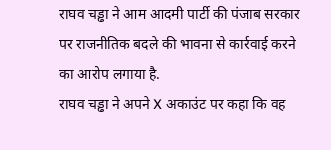राघव चड्ढा ने आम आदमी पार्टी की पंजाब सरकार पर राजनीतिक बदले की भावना से कार्रवाई करने का आरोप लगाया है.
राघव चड्ढा ने अपने X अकाउंट पर कहा कि वह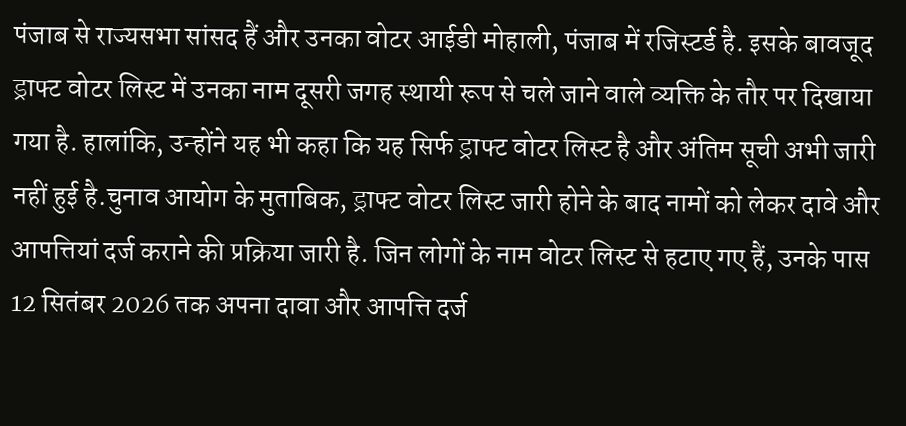पंजाब से राज्यसभा सांसद हैं और उनका वोटर आईडी मोहाली, पंजाब में रजिस्टर्ड है. इसके बावजूद ड्राफ्ट वोटर लिस्ट में उनका नाम दूसरी जगह स्थायी रूप से चले जाने वाले व्यक्ति के तौर पर दिखाया गया है. हालांकि, उन्होंने यह भी कहा कि यह सिर्फ ड्राफ्ट वोटर लिस्ट है और अंतिम सूची अभी जारी नहीं हुई है.चुनाव आयोग के मुताबिक, ड्राफ्ट वोटर लिस्ट जारी होने के बाद नामों को लेकर दावे और आपत्तियां दर्ज कराने की प्रक्रिया जारी है. जिन लोगों के नाम वोटर लिस्ट से हटाए गए हैं, उनके पास 12 सितंबर 2026 तक अपना दावा और आपत्ति दर्ज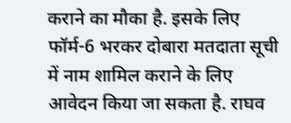कराने का मौका है. इसके लिए फॉर्म-6 भरकर दोबारा मतदाता सूची में नाम शामिल कराने के लिए आवेदन किया जा सकता है. राघव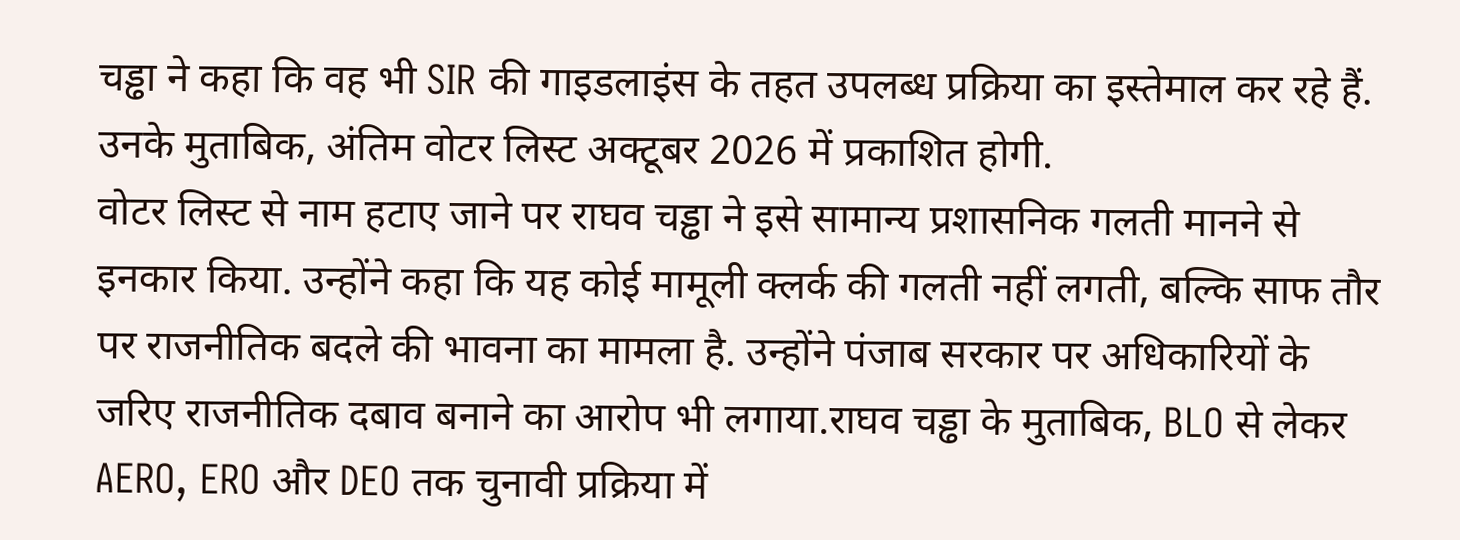चड्ढा ने कहा कि वह भी SIR की गाइडलाइंस के तहत उपलब्ध प्रक्रिया का इस्तेमाल कर रहे हैं. उनके मुताबिक, अंतिम वोटर लिस्ट अक्टूबर 2026 में प्रकाशित होगी.
वोटर लिस्ट से नाम हटाए जाने पर राघव चड्ढा ने इसे सामान्य प्रशासनिक गलती मानने से इनकार किया. उन्होंने कहा कि यह कोई मामूली क्लर्क की गलती नहीं लगती, बल्कि साफ तौर पर राजनीतिक बदले की भावना का मामला है. उन्होंने पंजाब सरकार पर अधिकारियों के जरिए राजनीतिक दबाव बनाने का आरोप भी लगाया.राघव चड्ढा के मुताबिक, BLO से लेकर AERO, ERO और DEO तक चुनावी प्रक्रिया में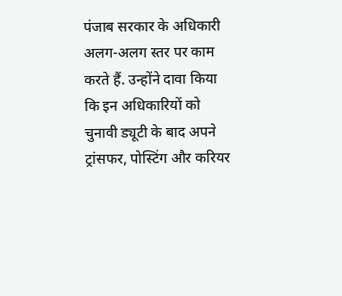पंजाब सरकार के अधिकारी अलग-अलग स्तर पर काम करते हैं. उन्होंने दावा किया कि इन अधिकारियों को चुनावी ड्यूटी के बाद अपने ट्रांसफर, पोस्टिंग और करियर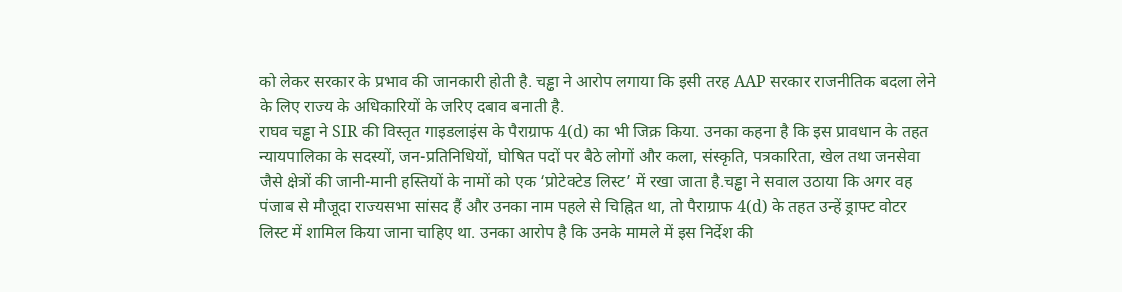को लेकर सरकार के प्रभाव की जानकारी होती है. चड्ढा ने आरोप लगाया कि इसी तरह AAP सरकार राजनीतिक बदला लेने के लिए राज्य के अधिकारियों के जरिए दबाव बनाती है.
राघव चड्ढा ने SIR की विस्तृत गाइडलाइंस के पैराग्राफ 4(d) का भी जिक्र किया. उनका कहना है कि इस प्रावधान के तहत न्यायपालिका के सदस्यों, जन-प्रतिनिधियों, घोषित पदों पर बैठे लोगों और कला, संस्कृति, पत्रकारिता, खेल तथा जनसेवा जैसे क्षेत्रों की जानी-मानी हस्तियों के नामों को एक ‘प्रोटेक्टेड लिस्ट’ में रखा जाता है.चड्ढा ने सवाल उठाया कि अगर वह पंजाब से मौजूदा राज्यसभा सांसद हैं और उनका नाम पहले से चिह्नित था, तो पैराग्राफ 4(d) के तहत उन्हें ड्राफ्ट वोटर लिस्ट में शामिल किया जाना चाहिए था. उनका आरोप है कि उनके मामले में इस निर्देश की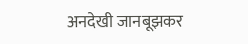अनदेखी जानबूझकर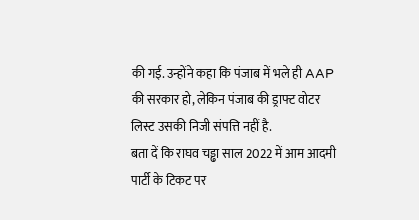की गई. उन्होंने कहा कि पंजाब में भले ही AAP की सरकार हो, लेकिन पंजाब की ड्राफ्ट वोटर लिस्ट उसकी निजी संपत्ति नहीं है.
बता दें कि राघव चड्ढा साल 2022 में आम आदमी पार्टी के टिकट पर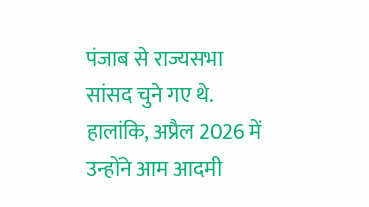पंजाब से राज्यसभा सांसद चुने गए थे. हालांकि, अप्रैल 2026 में उन्होंने आम आदमी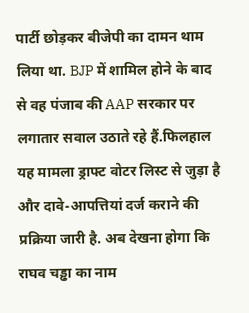पार्टी छोड़कर बीजेपी का दामन थाम लिया था. BJP में शामिल होने के बाद से वह पंजाब की AAP सरकार पर लगातार सवाल उठाते रहे हैं.फिलहाल यह मामला ड्राफ्ट वोटर लिस्ट से जुड़ा है और दावे-आपत्तियां दर्ज कराने की प्रक्रिया जारी है. अब देखना होगा कि राघव चड्ढा का नाम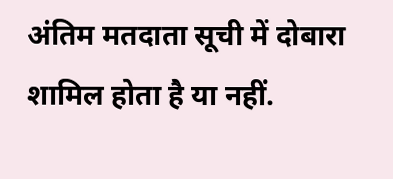अंतिम मतदाता सूची में दोबारा शामिल होता है या नहीं.